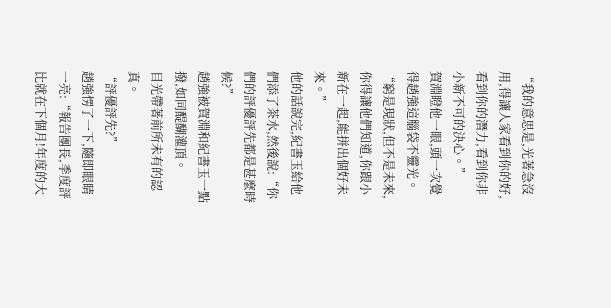“我的意思是,光著急沒用,得讓人家看到你的好,看到你的潛力,看到你非小新不可的決心。”
賀淵瞪他一眼,頭一次覺得趙強這腦袋不靈光。
“窮是現狀,但不是未來,你得讓他們知道,你跟小新在一起,能拼出個好未來。”
他的話說完,紀書玉給他們添了茶水,然後說:“你們的評優評先都是甚麼時候?”
趙強被賀淵和紀書玉一點撥,如同醍醐灌頂。
目光帶著前所未有的認真。
“評優評先?”
趙強愣了一下,隨即眼睛一亮:“報告團長,季度評比就在下個月!年度的大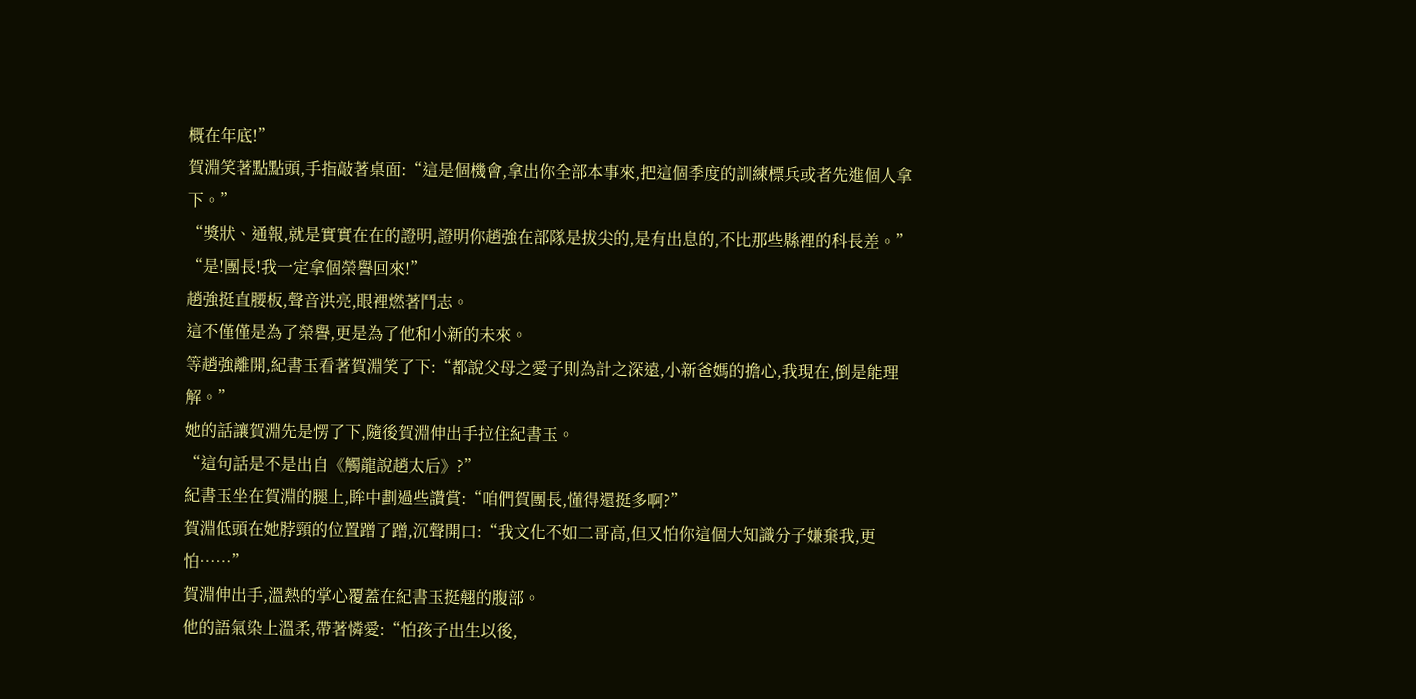概在年底!”
賀淵笑著點點頭,手指敲著桌面:“這是個機會,拿出你全部本事來,把這個季度的訓練標兵或者先進個人拿下。”
“獎狀、通報,就是實實在在的證明,證明你趙強在部隊是拔尖的,是有出息的,不比那些縣裡的科長差。”
“是!團長!我一定拿個榮譽回來!”
趙強挺直腰板,聲音洪亮,眼裡燃著鬥志。
這不僅僅是為了榮譽,更是為了他和小新的未來。
等趙強離開,紀書玉看著賀淵笑了下:“都說父母之愛子則為計之深遠,小新爸媽的擔心,我現在,倒是能理解。”
她的話讓賀淵先是愣了下,隨後賀淵伸出手拉住紀書玉。
“這句話是不是出自《觸龍說趙太后》?”
紀書玉坐在賀淵的腿上,眸中劃過些讚賞:“咱們賀團長,懂得還挺多啊?”
賀淵低頭在她脖頸的位置蹭了蹭,沉聲開口:“我文化不如二哥高,但又怕你這個大知識分子嫌棄我,更怕……”
賀淵伸出手,溫熱的掌心覆蓋在紀書玉挺翹的腹部。
他的語氣染上溫柔,帶著憐愛:“怕孩子出生以後,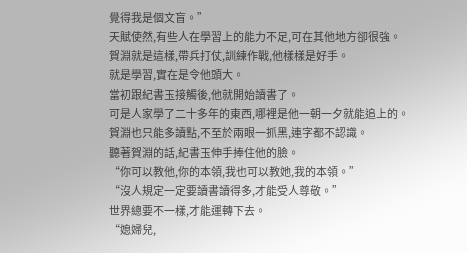覺得我是個文盲。”
天賦使然,有些人在學習上的能力不足,可在其他地方卻很強。
賀淵就是這樣,帶兵打仗,訓練作戰,他樣樣是好手。
就是學習,實在是令他頭大。
當初跟紀書玉接觸後,他就開始讀書了。
可是人家學了二十多年的東西,哪裡是他一朝一夕就能追上的。
賀淵也只能多讀點,不至於兩眼一抓黑,連字都不認識。
聽著賀淵的話,紀書玉伸手捧住他的臉。
“你可以教他,你的本領,我也可以教她,我的本領。”
“沒人規定一定要讀書讀得多,才能受人尊敬。”
世界總要不一樣,才能運轉下去。
“媳婦兒,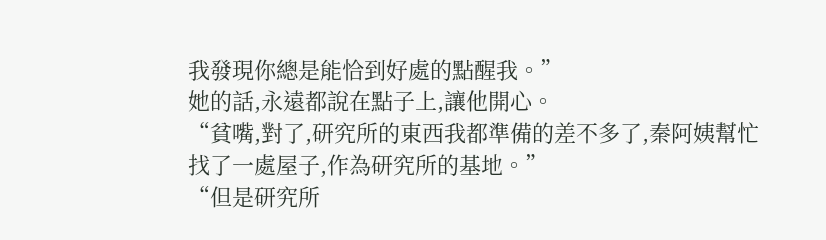我發現你總是能恰到好處的點醒我。”
她的話,永遠都說在點子上,讓他開心。
“貧嘴,對了,研究所的東西我都準備的差不多了,秦阿姨幫忙找了一處屋子,作為研究所的基地。”
“但是研究所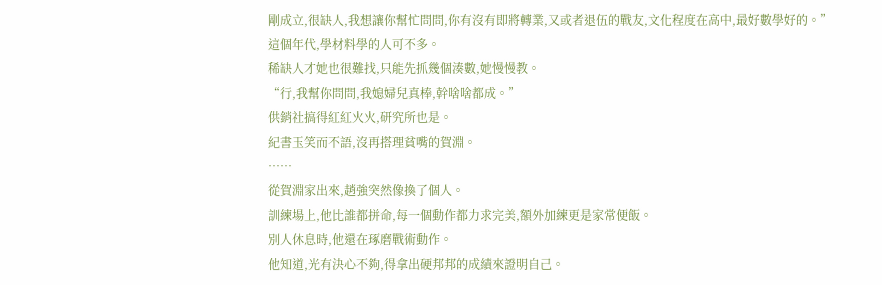剛成立,很缺人,我想讓你幫忙問問,你有沒有即將轉業,又或者退伍的戰友,文化程度在高中,最好數學好的。”
這個年代,學材料學的人可不多。
稀缺人才她也很難找,只能先抓幾個湊數,她慢慢教。
“行,我幫你問問,我媳婦兒真棒,幹啥啥都成。”
供銷社搞得紅紅火火,研究所也是。
紀書玉笑而不語,沒再搭理貧嘴的賀淵。
……
從賀淵家出來,趙強突然像換了個人。
訓練場上,他比誰都拼命,每一個動作都力求完美,額外加練更是家常便飯。
別人休息時,他還在琢磨戰術動作。
他知道,光有決心不夠,得拿出硬邦邦的成績來證明自己。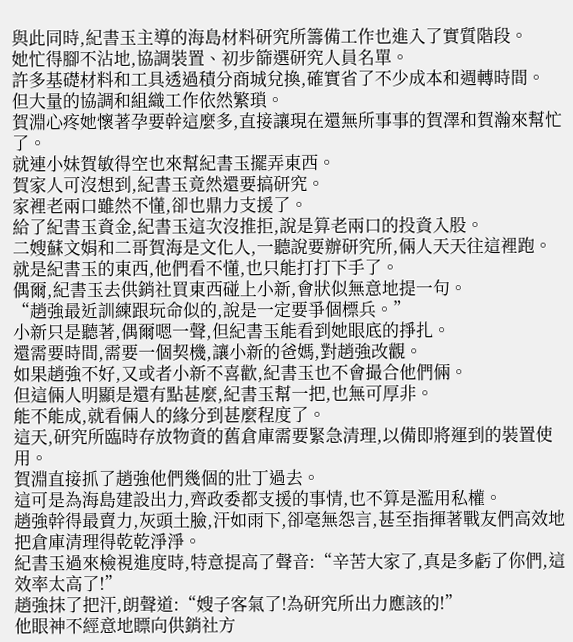與此同時,紀書玉主導的海島材料研究所籌備工作也進入了實質階段。
她忙得腳不沾地,協調裝置、初步篩選研究人員名單。
許多基礎材料和工具透過積分商城兌換,確實省了不少成本和週轉時間。
但大量的協調和組織工作依然繁瑣。
賀淵心疼她懷著孕要幹這麼多,直接讓現在還無所事事的賀澤和賀瀚來幫忙了。
就連小妹賀敏得空也來幫紀書玉擺弄東西。
賀家人可沒想到,紀書玉竟然還要搞研究。
家裡老兩口雖然不懂,卻也鼎力支援了。
給了紀書玉資金,紀書玉這次沒推拒,說是算老兩口的投資入股。
二嫂蘇文娟和二哥賀海是文化人,一聽說要辦研究所,倆人天天往這裡跑。
就是紀書玉的東西,他們看不懂,也只能打打下手了。
偶爾,紀書玉去供銷社買東西碰上小新,會狀似無意地提一句。
“趙強最近訓練跟玩命似的,說是一定要爭個標兵。”
小新只是聽著,偶爾嗯一聲,但紀書玉能看到她眼底的掙扎。
還需要時間,需要一個契機,讓小新的爸媽,對趙強改觀。
如果趙強不好,又或者小新不喜歡,紀書玉也不會撮合他們倆。
但這倆人明顯是還有點甚麼,紀書玉幫一把,也無可厚非。
能不能成,就看倆人的緣分到甚麼程度了。
這天,研究所臨時存放物資的舊倉庫需要緊急清理,以備即將運到的裝置使用。
賀淵直接抓了趙強他們幾個的壯丁過去。
這可是為海島建設出力,齊政委都支援的事情,也不算是濫用私權。
趙強幹得最賣力,灰頭土臉,汗如雨下,卻毫無怨言,甚至指揮著戰友們高效地把倉庫清理得乾乾淨淨。
紀書玉過來檢視進度時,特意提高了聲音:“辛苦大家了,真是多虧了你們,這效率太高了!”
趙強抹了把汗,朗聲道:“嫂子客氣了!為研究所出力應該的!”
他眼神不經意地瞟向供銷社方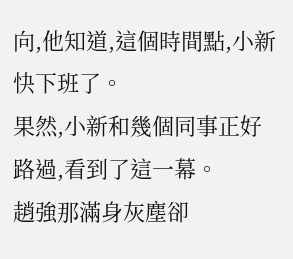向,他知道,這個時間點,小新快下班了。
果然,小新和幾個同事正好路過,看到了這一幕。
趙強那滿身灰塵卻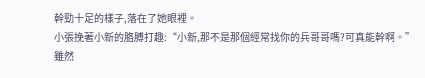幹勁十足的樣子,落在了她眼裡。
小張挽著小新的胳膊打趣:“小新,那不是那個經常找你的兵哥哥嗎?可真能幹啊。”
雖然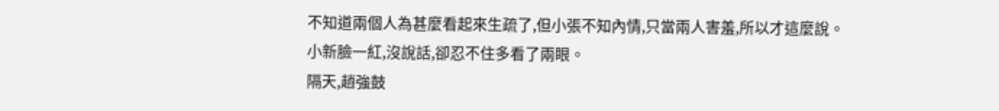不知道兩個人為甚麼看起來生疏了,但小張不知內情,只當兩人害羞,所以才這麼說。
小新臉一紅,沒說話,卻忍不住多看了兩眼。
隔天,趙強鼓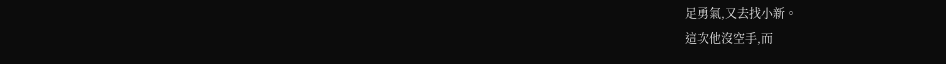足勇氣,又去找小新。
這次他沒空手,而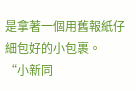是拿著一個用舊報紙仔細包好的小包裹。
“小新同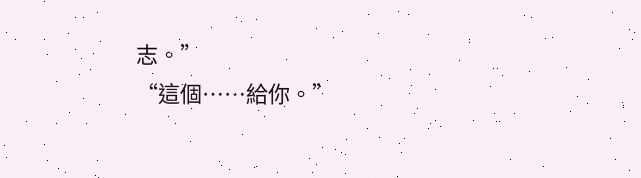志。”
“這個……給你。”